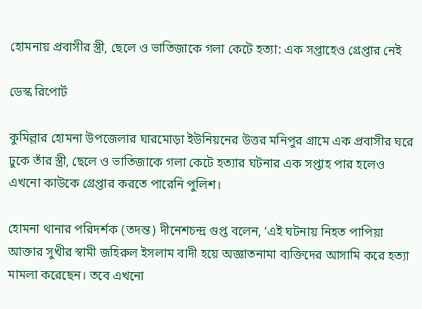হোমনায় প্রবাসীর স্ত্রী, ছেলে ও ভাতিজাকে গলা কেটে হত্যা: এক সপ্তাহেও গ্রেপ্তার নেই

ডেস্ক রিপোর্ট

কুমিল্লার হোমনা উপজেলার ঘারমোড়া ইউনিয়নের উত্তর মনিপুর গ্রামে এক প্রবাসীর ঘরে ঢুকে তাঁর স্ত্রী, ছেলে ও ভাতিজাকে গলা কেটে হত্যার ঘটনার এক সপ্তাহ পার হলেও এখনো কাউকে গ্রেপ্তার করতে পারেনি পুলিশ।

হোমনা থানার পরিদর্শক (তদন্ত) দীনেশচন্দ্র গুপ্ত বলেন, ‘এই ঘটনায় নিহত পাপিয়া আক্তার সুখীর স্বামী জহিরুল ইসলাম বাদী হয়ে অজ্ঞাতনামা ব্যক্তিদের আসামি করে হত্যা মামলা করেছেন। তবে এখনো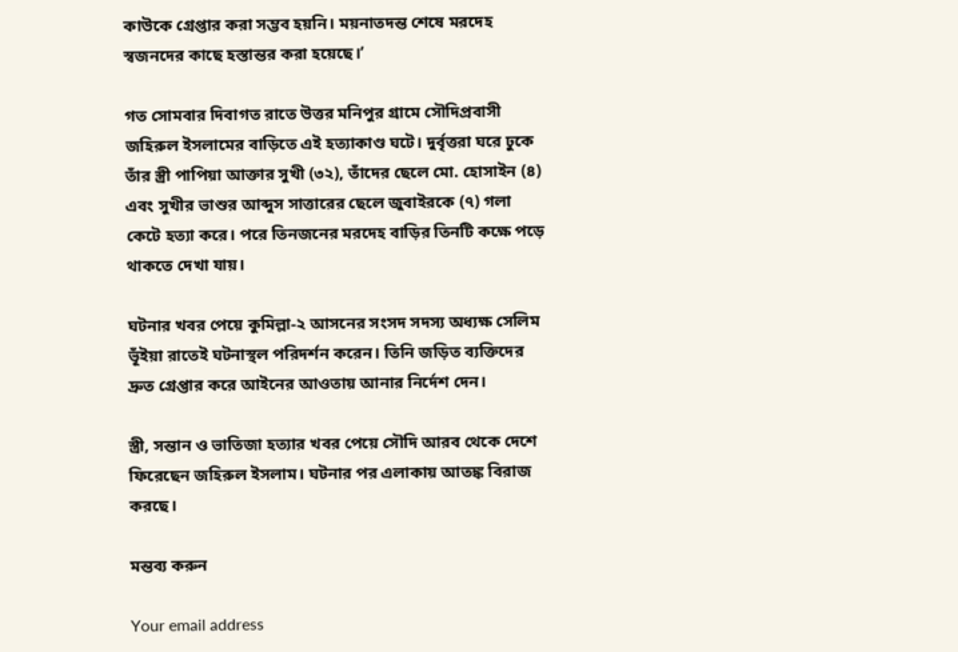কাউকে গ্রেপ্তার করা সম্ভব হয়নি। ময়নাতদন্ত শেষে মরদেহ স্বজনদের কাছে হস্তান্তর করা হয়েছে।’

গত সোমবার দিবাগত রাতে উত্তর মনিপুর গ্রামে সৌদিপ্রবাসী জহিরুল ইসলামের বাড়িতে এই হত্যাকাণ্ড ঘটে। দুর্বৃত্তরা ঘরে ঢুকে তাঁর স্ত্রী পাপিয়া আক্তার সুখী (৩২), তাঁদের ছেলে মো. হোসাইন (৪) এবং সুখীর ভাশুর আব্দুস সাত্তারের ছেলে জুবাইরকে (৭) গলা কেটে হত্যা করে। পরে তিনজনের মরদেহ বাড়ির তিনটি কক্ষে পড়ে থাকতে দেখা যায়।

ঘটনার খবর পেয়ে কুমিল্লা-২ আসনের সংসদ সদস্য অধ্যক্ষ সেলিম ভূঁইয়া রাতেই ঘটনাস্থল পরিদর্শন করেন। তিনি জড়িত ব্যক্তিদের দ্রুত গ্রেপ্তার করে আইনের আওতায় আনার নির্দেশ দেন।

স্ত্রী, সন্তান ও ভাতিজা হত্যার খবর পেয়ে সৌদি আরব থেকে দেশে ফিরেছেন জহিরুল ইসলাম। ঘটনার পর এলাকায় আতঙ্ক বিরাজ করছে।

মন্তব্য করুন

Your email address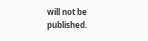will not be published.